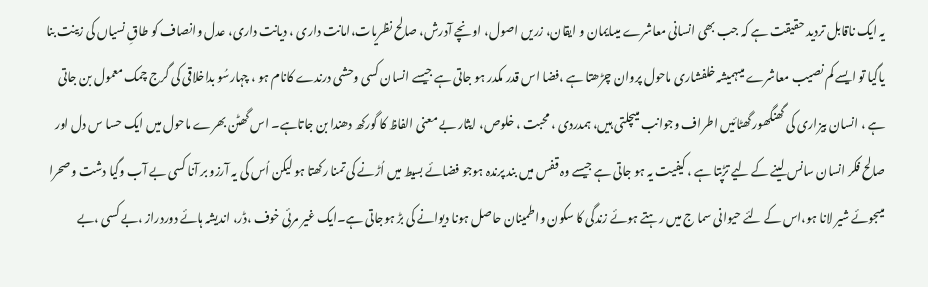یہ ایک ناقابل تردید حقیقت ہے کہ جب بھی انسانی معاشرے میںایمان و ایقان، زریں اصول، اونچے آدرش، صالح نظریات،امانت داری ، دیانت داری، عدل وانصاف کو طاقِ نسیاں کی زینت بنا یاگیا تو ایسے کم نصیب معاشرے میںہمیشہ خلفشاری ماحول پروان چڑھتا ہے ،فضا اس قدر مکدر ہو جاتی ہے جیسے انسان کسی وحشی درندے کانام ہو ، چہارسُو بداخلاقی کی گرج چمک معمول بن جاتی ہے ، انسان بیزاری کی گھنگھور گھٹائیں اطراف وجوانب میںچلتی ہیں، ہمدردی ، محبت ، خلوص، ایثار بے معنی الفاظ کا گورکھ دھندا بن جاتاہے۔ اس گھٹن بھرے ماحول میں ایک حسا س دل اور صالح فکر انسان سانس لینے کے لیے تڑپتا ہے ، کیفیت یہ ہو جاتی ہے جیسے وہ قفس میں بند پرندہ ہوجو فضائے بسیط میں اُڑنے کی تمنا رکھتا ہو لیکن اُس کی یہ آرزو بر آنا کسی بے آب وگیا دشت وصحرا میںجوئے شیر لانا ہو،اس کے لئے حیوانی سما ج میں رہتے ہوئے زندگی کا سکون واطمینان حاصل ہونا دیوانے کی بڑ ہوجاتی ہے۔ایک غیر مرئی خوف ،ڈر، اندیشہ ہائے دوردراز ،بے کسی ،بے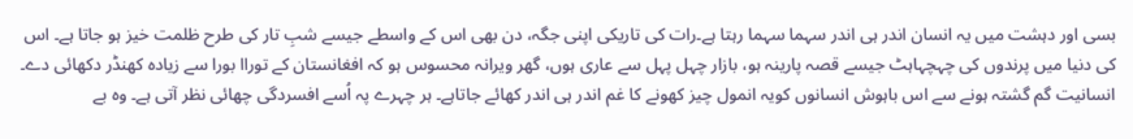بسی اور دہشت میں یہ انسان اندر ہی اندر سہما سہما رہتا ہے۔رات کی تاریکی اپنی جگہ، دن بھی اس کے واسطے جیسے شبِ تار کی طرح ظلمت خیز ہو جاتا ہے۔ اس کی دنیا میں پرندوں کی چہچہاہٹ جیسے قصہ پارینہ ہو، بازار چہل پہل سے عاری ہوں، گھر ویرانہ محسوس ہو کہ افغانستان کے توراا بورا سے زیادہ کھنڈر دکھائی دے۔ انسانیت گم گشتہ ہونے سے اس باہوش انسانوں کویہ انمول چیز کھونے کا غم اندر ہی اندر کھائے جاتاہے۔ ہر چہرے پہ اُسے افسردگی چھائی نظر آتی ہے۔ وہ بے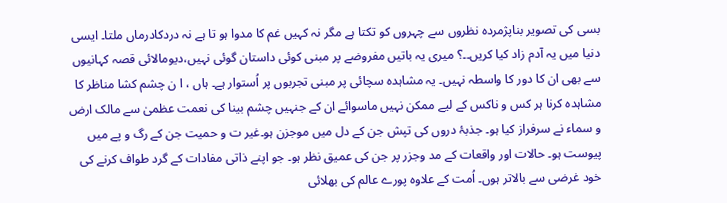بسی کی تصویر بناپژمردہ نظروں سے چہروں کو تکتا ہے مگر نہ کہیں غم کا مدوا ہو تا ہے نہ دردکادرماں ملتا۔ ایسی دنیا میں یہ آدم زاد کیا کریں۔۔؟ میری یہ باتیں مفروضے پر مبنی کوئی داستان گوئی نہیں،دیومالائی قصہ کہانیوں سے بھی ان کا دور کا واسطہ نہیں۔ یہ مشاہدہ سچائی پر مبنی تجربوں پر اُستوار ہے۔ ہاں ، ا ن چشم کشا مناظر کا مشاہدہ کرنا ہر کس و ناکس کے لیے ممکن نہیں ماسوائے ان کے جنہیں چشم بینا کی نعمت عظمیٰ سے مالک ارض و سماء نے سرفراز کیا ہو۔ جذبۂ دروں کی تپش جن کے دل میں موجزن ہو۔غیر ت و حمیت جن کے رگ و پے میں پیوست ہو۔ حالات اور واقعات کے مد وجزر پر جن کی عمیق نظر ہو۔ جو اپنے ذاتی مفادات کے گرد طواف کرنے کی خود غرضی سے بالاتر ہوں۔ اُمت کے علاوہ پورے عالم کی بھلائی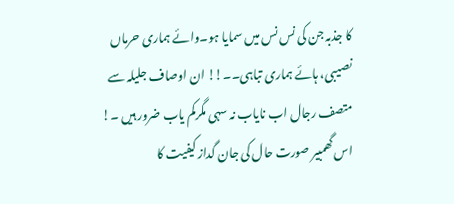کا جذبہ جن کی نس نس میں سمایا ہو۔وائے ہماری حرماں نصیبی، ہائے ہماری تباہی۔۔!! ان اوصاف جلیلہ سے متصف رجال اب نایاب نہ سہی مگرکم یاب ضرور ہیں ۔!
اس گھمبیر صورت حال کی جان گداز کیفیت کا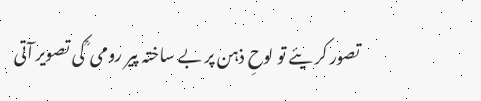تصور کر یئے تو لوحِ ذہن پر بے ساختہ پیر رومی ؒ کی تصویر آتی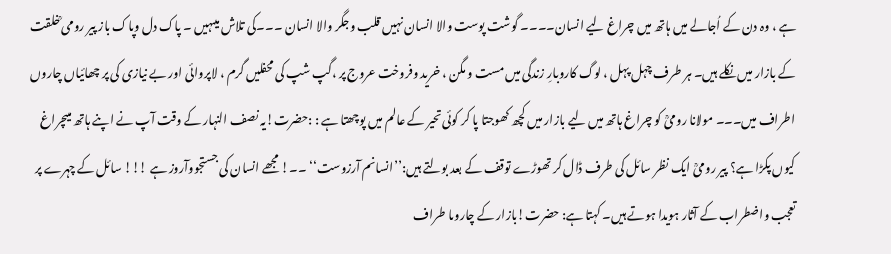ہے ، وہ دن کے اُجالے میں ہاتھ میں چراغ لیے انسان۔۔۔۔ گوشت پوست والا انسان نہیں قلب وجگر والا انسان ۔۔۔کی تلاش میںہیں ۔ پاک دل وپاک باز پیر رومی ؒخلقت کے بازار میں نکلے ہیں۔ ہر طرف چہل پہل ، لوگ کاروبارِ زندگی میں مست و مگن ، خرید وفروخت عروج پر ،گپ شپ کی محفلیں گرم ، لاپروائی اور بے نیازی کی پر چھائیاں چاروں اطراف میں۔۔۔ مولانا رومیؒ کو چراغ ہاتھ میں لیے بازار میں کچھ کھوجتا پا کر کوئی تحیر کے عالم میں پوچھتا ہے : :حضرت!یہ نصف النہار کے وقت آپ نے اپنے ہاتھ میںچراغ کیوں پکڑا ہے؟ پیر رومیؒ ایک نظر سائل کی طرف ڈال کر تھوڑے توقف کے بعد بولتے ہیں:’’انسانم آرزوست‘‘ ۔۔! مجھے انسان کی جستجووآروز ہے !!! سائل کے چہرے پر تعجب واضطراب کے آثار ہویدا ہوتے ہیں۔ کہتا ہے: حضرت!بازار کے چاروںا طراف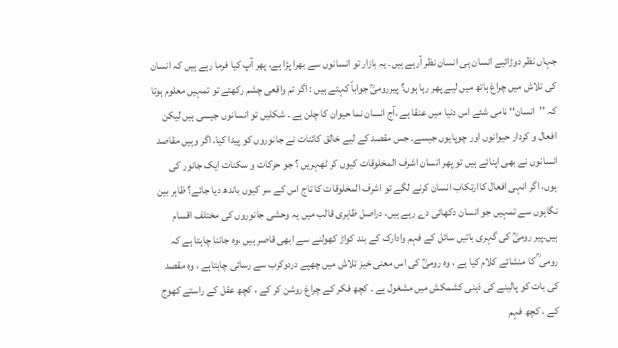جہاں نظر دوڑائیے انسان ہی انسان نظر آرہے ہیں۔ یہ بازار تو انسانوں سے بھرا پڑا ہے، پھر آپ کیا فرما رہے ہیں کہ انسان کی تلاش میں چراغ ہاتھ میں لیے پھر رہا ہوں؟ پیررومیؒ جواباً کہتے ہیں : اگر تم واقعی چشم رکھتے تو تمہیں معلوم ہوتا کہ ’’انسان‘‘ نامی شئے اس دنیا میں عنقا ہے ،آج انسان نما حیوان کا چلن ہے ۔ شکلیں تو انسانوں جیسی ہیں لیکن افعال و کردار حیوانوں اور چوپایوں جیسے۔ جس مقصد کے لیے خالق کائنات نے جانوروں کو پیدا کیا، اگر وہیں مقاصد انسانوں نے بھی اپنائے ہیں تو پھر انسان اشرف المخلوقات کیوں کر ٹھہریں ؟ جو حرکات و سکنات ایک جانور کی ہوں، اگر انہی افعال کاارتکاب انسان کرنے لگے تو اشرف المخلوقات کا تاج اس کے سر کیوں باندھ دیا جائے؟ ظاہر بین نگاہوں سے تمہیں جو انسان دکھائی دے رہے ہیں، دراصل ظاہری قالب میں یہ وحشی جانوروں کی مختلف اقسام ہیں۔پیر رومیؒ کی گہری باتیں سائل کے فہم وادارک کے بند کواڑ کھولنے سے ابھی قاصر ہیں ،وہ جاننا چاہتا ہے کہ رومی ؒ کا منشائے کلام کیا ہے ، وہ رومیؒ کی اس معنی خیز تلاش میں چھپے دردوکرب سے رسائی چاہتاہے ، وہ مقصد کی بات کو پالینے کی ذہنی کشمکش میں مشغول ہے ۔ کچھ فکر کے چراغ روشن کر کے ، کچھ عقل کے راستے کھوج کے ، کچھ فہم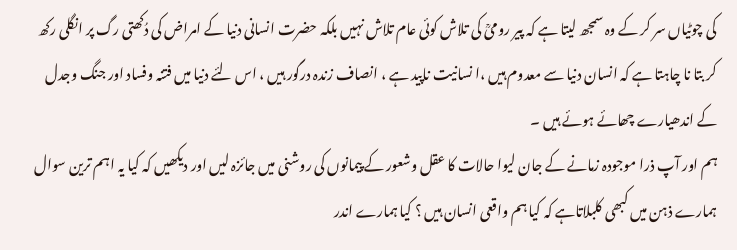کی چوٹیاں سر کر کے وہ سمجھ لیتا ہے کہ پیر رومیؒ کی تلاش کوئی عام تلاش نہیں بلکہ حضرت انسانی دنیا کے امراض کی دُکھتی رگ پر انگلی رکھ کر بتا نا چاہتا ہے کہ انسان دنیا سے معدوم ہیں ،ا نسانیت ناپید ہے ، انصاف زندہ درگور ہیں ، اس لئے دنیا میں فتنہ وفساد اور جنگ وجدل کے اندھیارے چھائے ہوئے ہیں ۔
ہم اور آپ ذرا موجودہ زمانے کے جان لیوا حالات کا عقل وشعور کے پیمانوں کی روشنی میں جائزہ لیں اور دیکھیں کہ کیا یہ اہم ترین سوال ہمارے ذہن میں کبھی کلبلاتاہے کہ کیا ہم واقعی انسان ہیں ؟ کیا ہمارے اندر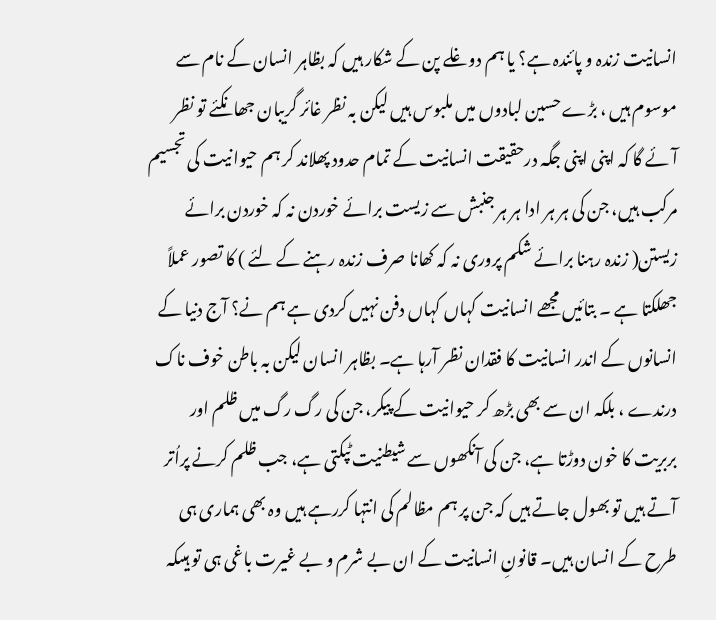انسانیت زندہ و پائندہ ہے؟ یا ہم دوغلے پن کے شکار ہیں کہ بظاہر انسان کے نام سے موسوم ہیں ، بڑے حسین لبادوں میں ملبوس ہیں لیکن بہ نظر غائر گریبان جھانکئے تو نظر آئے گا کہ اپنی اپنی جگہ درحقیقت انسانیت کے تمام حدود پھلاند کر ہم حیوانیت کی تجسیم مرکب ہیں، جن کی ہر ہر ادا ہر ہر جنبش سے زیست برائے خوردن نہ کہ خوردن برائے زیستن( زندہ رہنا برائے شکم پروری نہ کہ کھانا صرف زندہ رہنے کے لئے ) کا تصور عملاً جھلکتا ہے ۔ بتائیں مجھے انسانیت کہاں کہاں دفن نہیں کردی ہے ہم نے؟ آج دنیا کے انسانوں کے اندر انسانیت کا فقدان نظر آرہا ہے۔ بظاہر انسان لیکن بہ باطن خوف ناک درندے ، بلکہ ان سے بھی بڑھ کر حیوانیت کے پیکر، جن کی رگ رگ میں ظلم اور بربریت کا خون دوڑتا ہے، جن کی آنکھوں سے شیطنیت ٹپکتی ہے، جب ظلم کرنے پراُتر آتے ہیں تو بھول جاتے ہیں کہ جن پر ہم مظالم کی انتہا کررہے ہیں وہ بھی ہماری ہی طرح کے انسان ہیں۔ قانونِ انسانیت کے ان بے شرم و بے غیرت باغی ہی تو ہیںکہ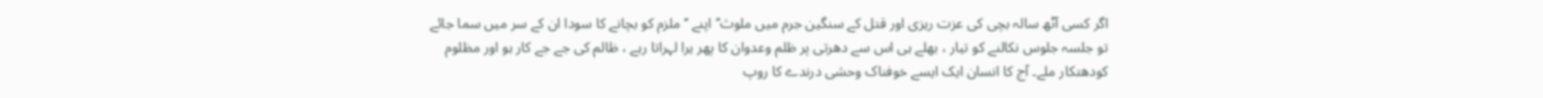اگر کسی آٹھ سالہ بچی کی عزت ریزی اور قتل کے سنگین جرم میں ملوث’’اپنے ‘‘ ملزم کو بچانے کا سودا ان کے سر میں سما جائے تو جلسہ جلوس نکالنے کو تیار ، بھلے ہی اس سے دھرتی پر ظلم وعدوان کا پھر یرا لہراتا رہے ، ظالم کی جے جے کار ہو اور مظلوم کودھتکار ملے۔ آج کا انسان ایک ایسے خوفناک وحشی درندے کا روپ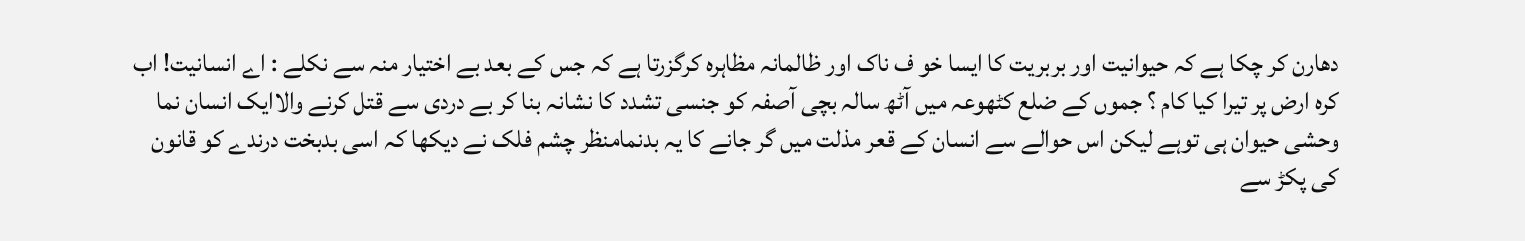دھارن کر چکا ہے کہ حیوانیت اور بربریت کا ایسا خو ف ناک اور ظالمانہ مظاہرہ کرگزرتا ہے کہ جس کے بعد بے اختیار منہ سے نکلے : اے انسانیت! اب کرہ ارض پر تیرا کیا کام ؟ جموں کے ضلع کٹھوعہ میں آٹھ سالہ بچی آصفہ کو جنسی تشدد کا نشانہ بنا کر بے دردی سے قتل کرنے والاایک انسان نما وحشی حیوان ہی توہے لیکن اس حوالے سے انسان کے قعر مذلت میں گر جانے کا یہ بدنمامنظر چشم فلک نے دیکھا کہ اسی بدبخت درندے کو قانون کی پکڑ سے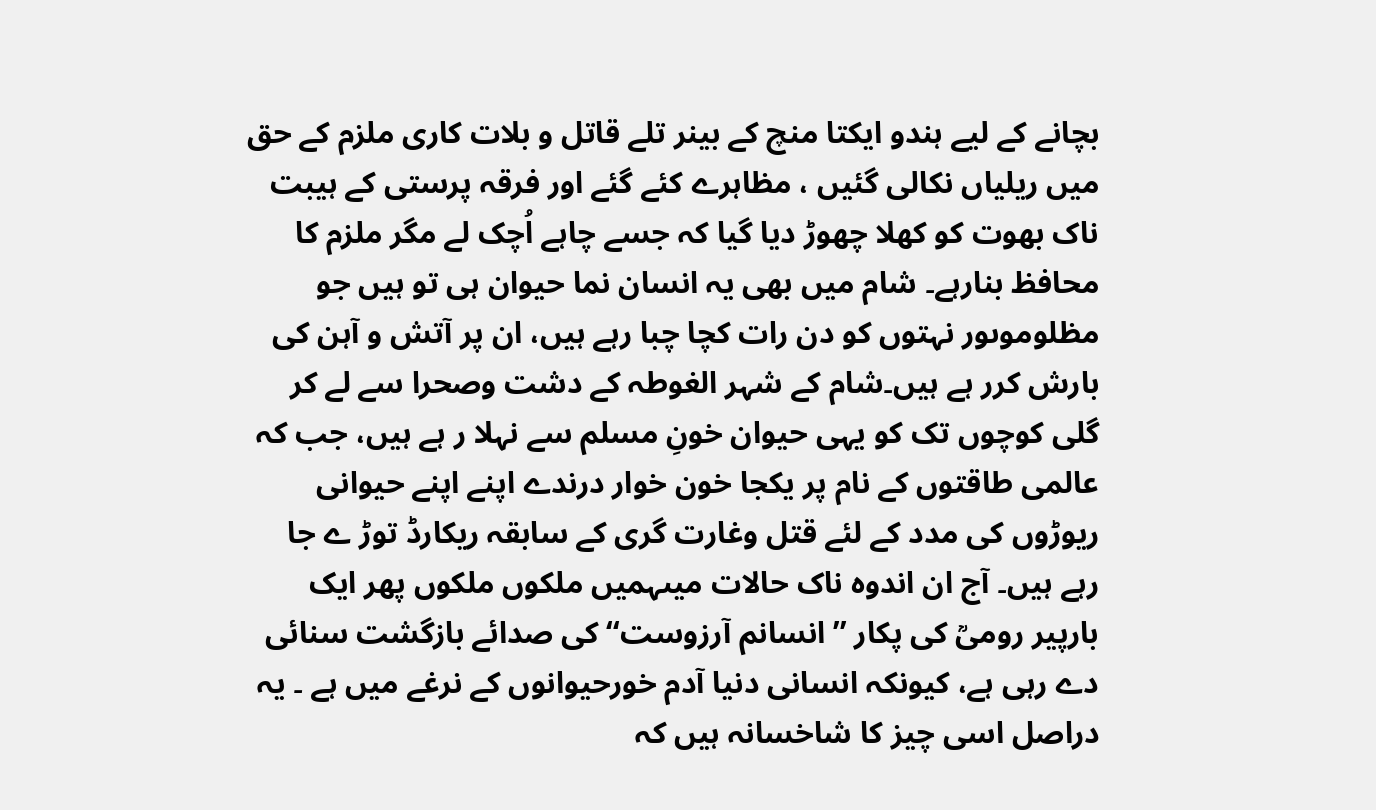بچانے کے لیے ہندو ایکتا منچ کے بینر تلے قاتل و بلات کاری ملزم کے حق میں ریلیاں نکالی گئیں ، مظاہرے کئے گئے اور فرقہ پرستی کے ہیبت ناک بھوت کو کھلا چھوڑ دیا گیا کہ جسے چاہے اُچک لے مگر ملزم کا محافظ بنارہے۔ شام میں بھی یہ انسان نما حیوان ہی تو ہیں جو مظلوموںور نہتوں کو دن رات کچا چبا رہے ہیں، ان پر آتش و آہن کی بارش کرر ہے ہیں۔شام کے شہر الغوطہ کے دشت وصحرا سے لے کر گلی کوچوں تک کو یہی حیوان خونِ مسلم سے نہلا ر ہے ہیں، جب کہ عالمی طاقتوں کے نام پر یکجا خون خوار درندے اپنے اپنے حیوانی ریوڑوں کی مدد کے لئے قتل وغارت گری کے سابقہ ریکارڈ توڑ ے جا رہے ہیں۔ آج ان اندوہ ناک حالات میںہمیں ملکوں ملکوں پھر ایک بارپیر رومیؒ کی پکار ’’انسانم آرزوست‘‘ کی صدائے بازگشت سنائی دے رہی ہے، کیونکہ انسانی دنیا آدم خورحیوانوں کے نرغے میں ہے ۔ یہ دراصل اسی چیز کا شاخسانہ ہیں کہ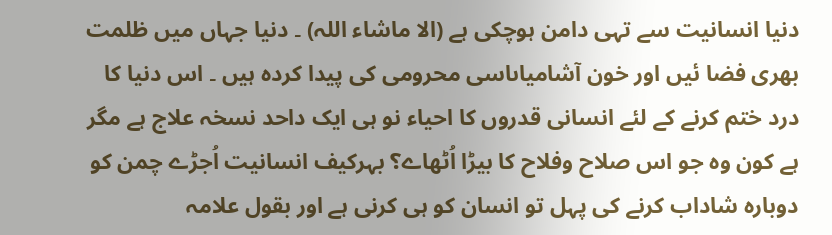دنیا انسانیت سے تہی دامن ہوچکی ہے (الا ماشاء اللہ) ۔ دنیا جہاں میں ظلمت بھری فضا ئیں اور خون آشامیاںاسی محرومی کی پیدا کردہ ہیں ۔ اس دنیا کا درد ختم کرنے کے لئے انسانی قدروں کا احیاء نو ہی ایک داحد نسخہ علاج ہے مگر ہے کون وہ جو اس صلاح وفلاح کا بیڑا اُٹھاے؟ بہرکیف انسانیت اُجڑے چمن کو دوبارہ شاداب کرنے کی پہل تو انسان کو ہی کرنی ہے اور بقول علامہ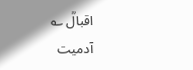اقبالؒ ؎
آدمیت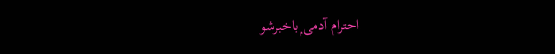احترام آدمی ۭباخبرشو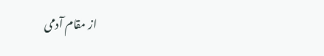از مقام آدمی